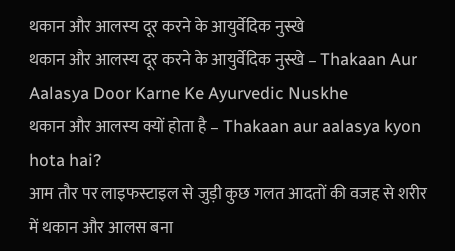थकान और आलस्य दूर करने के आयुर्वेदिक नुस्खे
थकान और आलस्य दूर करने के आयुर्वेदिक नुस्खे – Thakaan Aur Aalasya Door Karne Ke Ayurvedic Nuskhe
थकान और आलस्य क्यों होता है – Thakaan aur aalasya kyon hota hai?
आम तौर पर लाइफस्टाइल से जुड़ी कुछ गलत आदतों की वजह से शरीर में थकान और आलस बना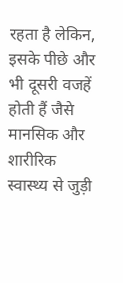रहता है लेकिन, इसके पीछे और भी दूसरी वजहें होती हैं जैसे मानसिक और शारीरिक स्वास्थ्य से जुड़ी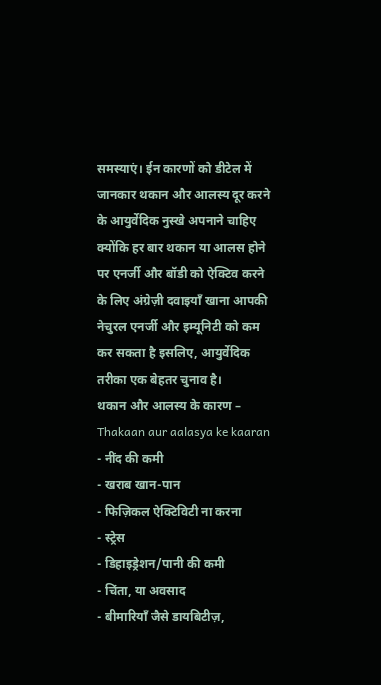समस्याएं। ईन कारणों को डीटेल में जानकार थकान और आलस्य दूर करने के आयुर्वेदिक नुस्खे अपनाने चाहिए क्योंकि हर बार थकान या आलस होने पर एनर्जी और बॉडी को ऐक्टिव करने के लिए अंग्रेज़ी दवाइयाँ खाना आपकी नेचुरल एनर्जी और इम्यूनिटी को कम कर सकता है इसलिए, आयुर्वेदिक तरीका एक बेहतर चुनाव है।
थकान और आलस्य के कारण – Thakaan aur aalasya ke kaaran
- नींद की कमी
- खराब खान-पान
- फिज़िकल ऐक्टिविटी ना करना
- स्ट्रेस
- डिहाइड्रेशन/पानी की कमी
- चिंता, या अवसाद
- बीमारियाँ जैसे डायबिटीज़,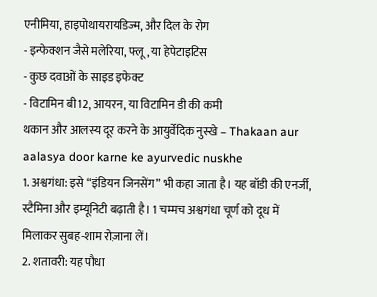एनीमिया, हाइपोथायरायडिज्म, और दिल के रोग
- इन्फेक्शन जैसे मलेरिया, फ्लू, या हेपेटाइटिस
- कुछ दवाओं के साइड इफेक्ट
- विटामिन बी12, आयरन, या विटामिन डी की कमी
थकान और आलस्य दूर करने के आयुर्वेदिक नुस्खे – Thakaan aur aalasya door karne ke ayurvedic nuskhe
1. अश्वगंधा: इसे “इंडियन जिनसेंग” भी कहा जाता है। यह बॉडी की एनर्जी, स्टैमिना और इम्यूनिटी बढ़ाती है। 1 चम्मच अश्वगंधा चूर्ण को दूध में मिलाकर सुबह-शाम रोज़ाना लें।
2. शतावरी: यह पौधा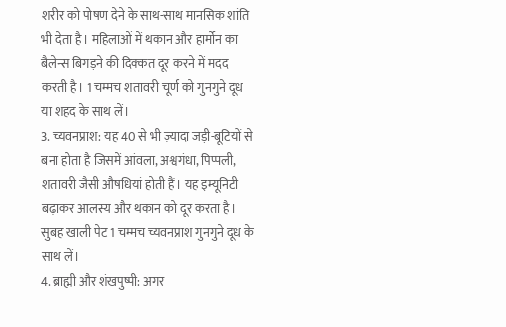शरीर को पोषण देने के साथ-साथ मानसिक शांति भी देता है। महिलाओं में थकान और हार्मोन का बैलेन्स बिगड़ने की दिक्कत दूर करने में मदद करती है। 1 चम्मच शतावरी चूर्ण को गुनगुने दूध या शहद के साथ लें।
3. च्यवनप्राश: यह 40 से भी ज़्यादा जड़ी-बूटियों से बना होता है जिसमें आंवला, अश्वगंधा, पिप्पली, शतावरी जैसी औषधियां होती हैं। यह इम्यूनिटी बढ़ाकर आलस्य और थकान को दूर करता है। सुबह खाली पेट 1 चम्मच च्यवनप्राश गुनगुने दूध के साथ लें।
4. ब्राह्मी और शंखपुष्पी: अगर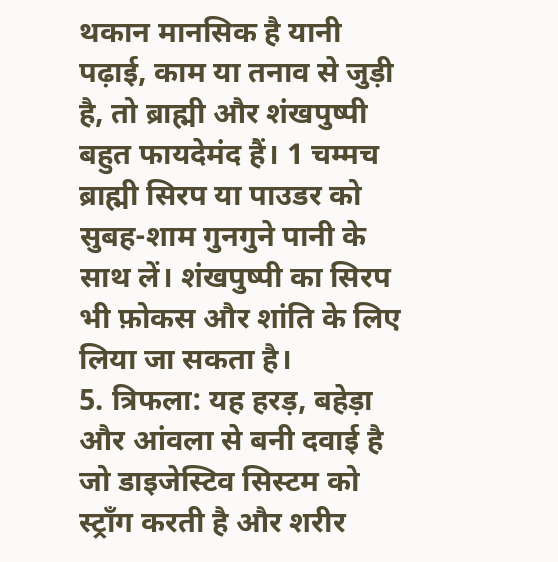थकान मानसिक है यानी पढ़ाई, काम या तनाव से जुड़ी है, तो ब्राह्मी और शंखपुष्पी बहुत फायदेमंद हैं। 1 चम्मच ब्राह्मी सिरप या पाउडर को सुबह-शाम गुनगुने पानी के साथ लें। शंखपुष्पी का सिरप भी फ़ोकस और शांति के लिए लिया जा सकता है।
5. त्रिफला: यह हरड़, बहेड़ा और आंवला से बनी दवाई है जो डाइजेस्टिव सिस्टम को स्ट्रॉंग करती है और शरीर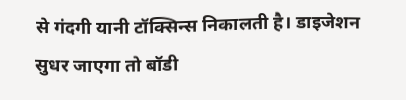से गंदगी यानी टॉक्सिन्स निकालती है। डाइजेशन सुधर जाएगा तो बॉडी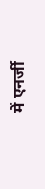में एनर्जी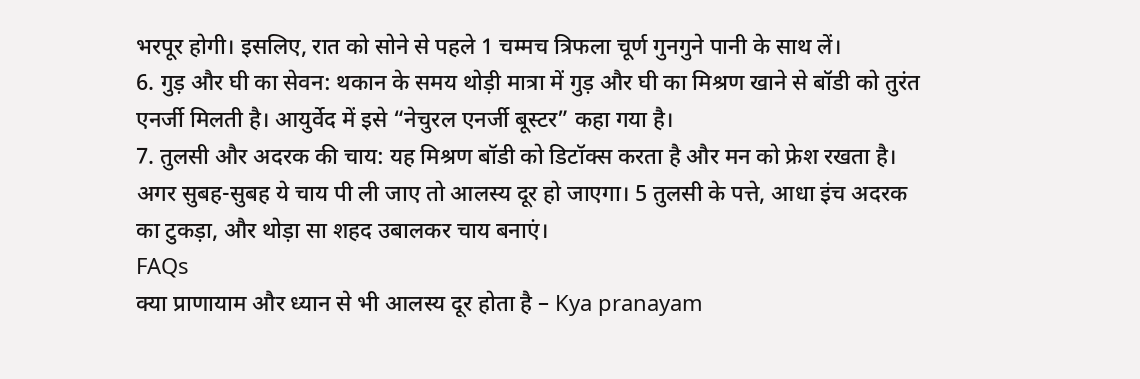भरपूर होगी। इसलिए, रात को सोने से पहले 1 चम्मच त्रिफला चूर्ण गुनगुने पानी के साथ लें।
6. गुड़ और घी का सेवन: थकान के समय थोड़ी मात्रा में गुड़ और घी का मिश्रण खाने से बॉडी को तुरंत एनर्जी मिलती है। आयुर्वेद में इसे “नेचुरल एनर्जी बूस्टर” कहा गया है।
7. तुलसी और अदरक की चाय: यह मिश्रण बॉडी को डिटॉक्स करता है और मन को फ्रेश रखता है। अगर सुबह-सुबह ये चाय पी ली जाए तो आलस्य दूर हो जाएगा। 5 तुलसी के पत्ते, आधा इंच अदरक का टुकड़ा, और थोड़ा सा शहद उबालकर चाय बनाएं।
FAQs
क्या प्राणायाम और ध्यान से भी आलस्य दूर होता है – Kya pranayam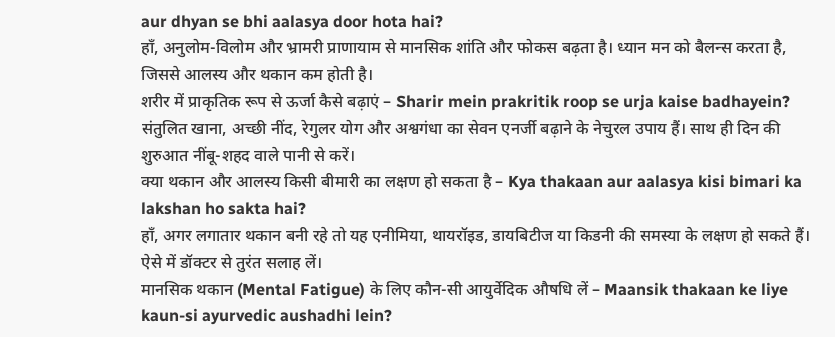aur dhyan se bhi aalasya door hota hai?
हाँ, अनुलोम-विलोम और भ्रामरी प्राणायाम से मानसिक शांति और फोकस बढ़ता है। ध्यान मन को बैलन्स करता है, जिससे आलस्य और थकान कम होती है।
शरीर में प्राकृतिक रूप से ऊर्जा कैसे बढ़ाएं – Sharir mein prakritik roop se urja kaise badhayein?
संतुलित खाना, अच्छी नींद, रेगुलर योग और अश्वगंधा का सेवन एनर्जी बढ़ाने के नेचुरल उपाय हैं। साथ ही दिन की शुरुआत नींबू-शहद वाले पानी से करें।
क्या थकान और आलस्य किसी बीमारी का लक्षण हो सकता है – Kya thakaan aur aalasya kisi bimari ka lakshan ho sakta hai?
हाँ, अगर लगातार थकान बनी रहे तो यह एनीमिया, थायरॉइड, डायबिटीज या किडनी की समस्या के लक्षण हो सकते हैं। ऐसे में डॉक्टर से तुरंत सलाह लें।
मानसिक थकान (Mental Fatigue) के लिए कौन-सी आयुर्वेदिक औषधि लें – Maansik thakaan ke liye kaun-si ayurvedic aushadhi lein?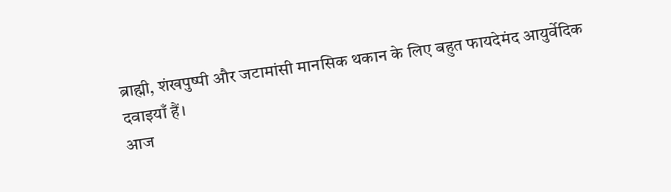ब्राह्मी, शंखपुष्पी और जटामांसी मानसिक थकान के लिए बहुत फायदेमंद आयुर्वेदिक दवाइयाँ हैं।
आज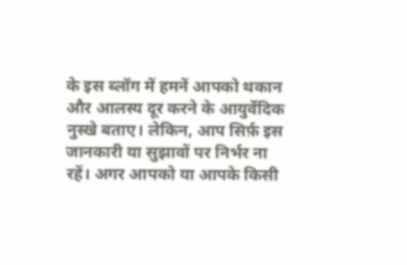के इस ब्लॉग में हमनें आपको थकान और आलस्य दूर करने के आयुर्वेदिक नुस्खे बताए। लेकिन, आप सिर्फ़ इस जानकारी या सुझावों पर निर्भर ना रहें। अगर आपको या आपके किसी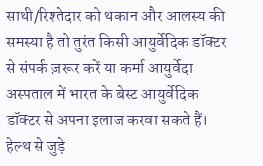साथी/रिश्तेदार को थकान और आलस्य की समस्या है तो तुरंत किसी आयुर्वेदिक डॉक्टर से संपर्क ज़रूर करें या कर्मा आयुर्वेदा अस्पताल में भारत के बेस्ट आयुर्वेदिक डॉक्टर से अपना इलाज करवा सकते हैं। हेल्थ से जुड़े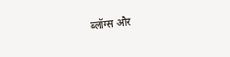ब्लॉग्स और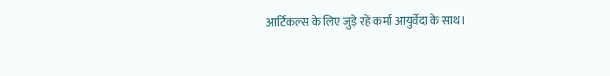आर्टिकल्स के लिए जुड़े रहें कर्मा आयुर्वेदा के साथ।